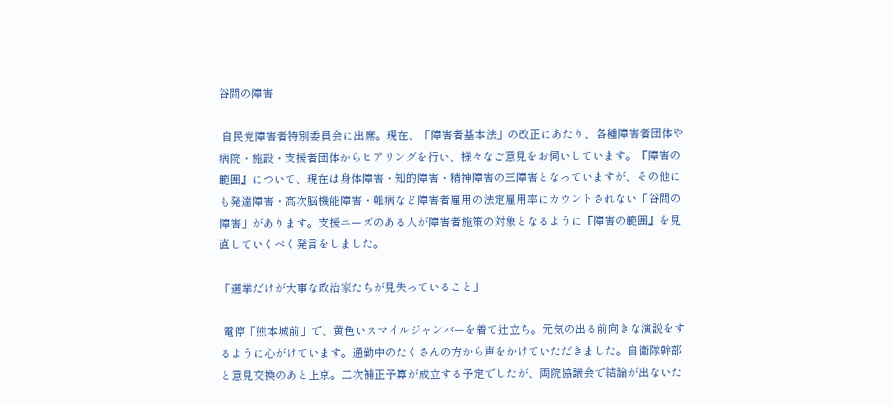谷間の障害

 自民党障害者特別委員会に出席。現在、「障害者基本法」の改正にあたり、各種障害者団体や病院・施設・支援者団体からヒアリングを行い、様々なご意見をお伺いしています。『障害の範囲』について、現在は身体障害・知的障害・精神障害の三障害となっていますが、その他にも発達障害・高次脳機能障害・難病など障害者雇用の法定雇用率にカウントされない「谷間の障害」があります。支援ニーズのある人が障害者施策の対象となるように『障害の範囲』を見直していくべく発言をしました。

「選挙だけが大事な政治家たちが見失っていること」

 電停「熊本城前」で、黄色いスマイルジャンバーを着て辻立ち。元気の出る前向きな演説をするように心がけています。通勤中のたくさんの方から声をかけていただきました。自衛隊幹部と意見交換のあと上京。二次補正予算が成立する予定でしたが、両院協議会で結論が出ないた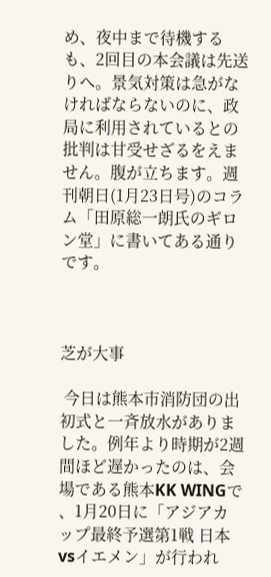め、夜中まで待機するも、2回目の本会議は先送りへ。景気対策は急がなければならないのに、政局に利用されているとの批判は甘受せざるをえません。腹が立ちます。週刊朝日(1月23日号)のコラム「田原総一朗氏のギロン堂」に書いてある通りです。



芝が大事

 今日は熊本市消防団の出初式と一斉放水がありました。例年より時期が2週間ほど遅かったのは、会場である熊本KK WINGで 、1月20日に「アジアカップ最終予選第1戦 日本vsイエメン」が行われ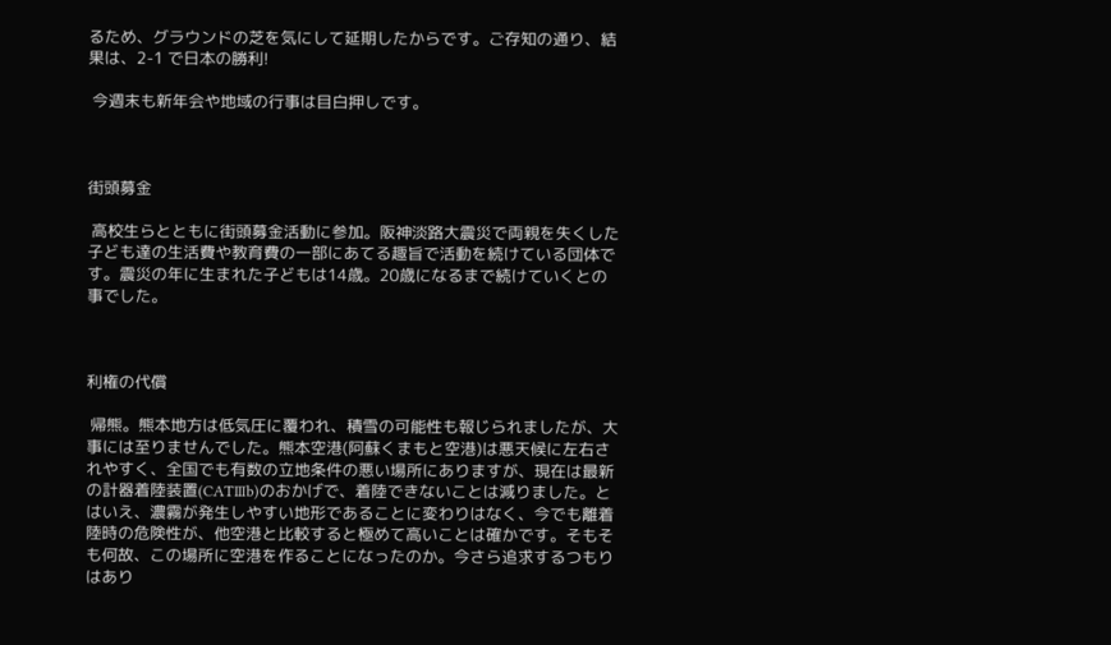るため、グラウンドの芝を気にして延期したからです。ご存知の通り、結果は、2-1 で日本の勝利!

 今週末も新年会や地域の行事は目白押しです。



街頭募金

 高校生らとともに街頭募金活動に参加。阪神淡路大震災で両親を失くした子ども達の生活費や教育費の一部にあてる趣旨で活動を続けている団体です。震災の年に生まれた子どもは14歳。20歳になるまで続けていくとの事でした。



利権の代償

 帰熊。熊本地方は低気圧に覆われ、積雪の可能性も報じられましたが、大事には至りませんでした。熊本空港(阿蘇くまもと空港)は悪天候に左右されやすく、全国でも有数の立地条件の悪い場所にありますが、現在は最新の計器着陸装置(CATⅢb)のおかげで、着陸できないことは減りました。とはいえ、濃霧が発生しやすい地形であることに変わりはなく、今でも離着陸時の危険性が、他空港と比較すると極めて高いことは確かです。そもそも何故、この場所に空港を作ることになったのか。今さら追求するつもりはあり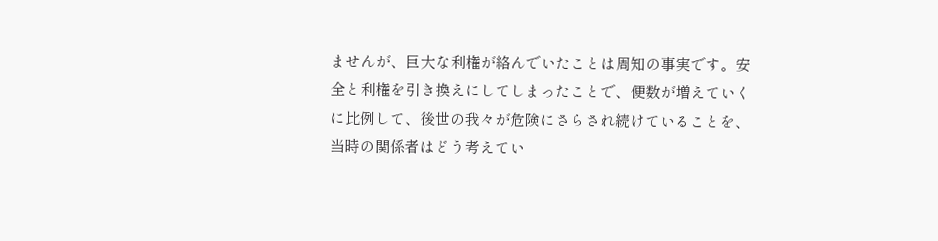ませんが、巨大な利権が絡んでいたことは周知の事実です。安全と利権を引き換えにしてしまったことで、便数が増えていくに比例して、後世の我々が危険にさらされ続けていることを、当時の関係者はどう考えてい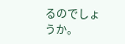るのでしょうか。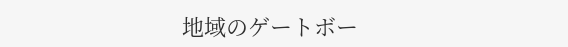地域のゲートボー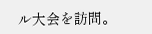ル大会を訪問。